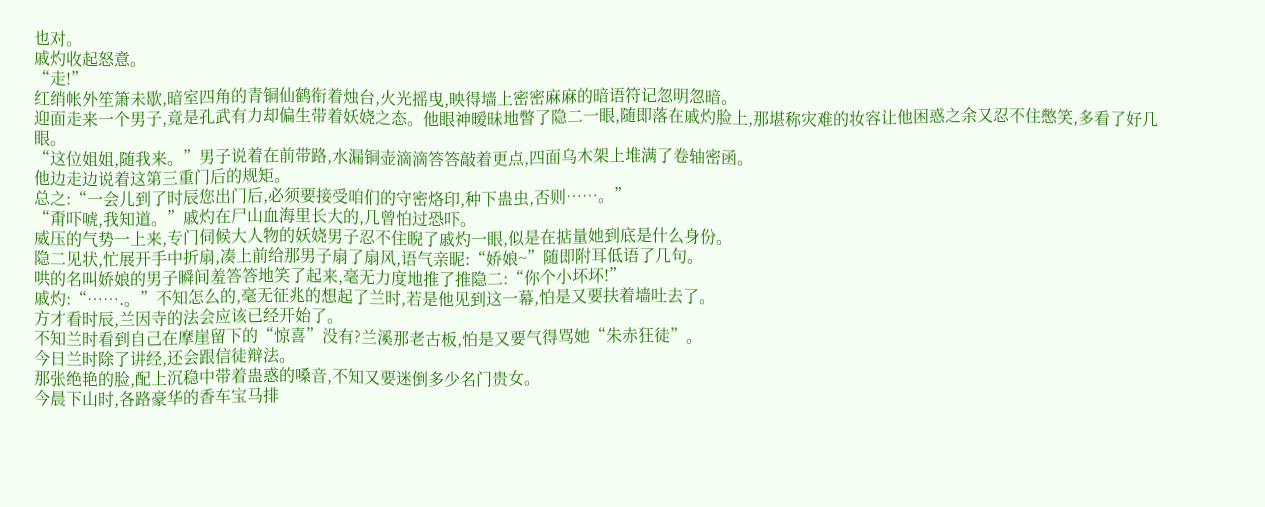也对。
戚灼收起怒意。
“走!”
红绡帐外笙箫未歇,暗室四角的青铜仙鹤衔着烛台,火光摇曳,映得墙上密密麻麻的暗语符记忽明忽暗。
迎面走来一个男子,竟是孔武有力却偏生带着妖娆之态。他眼神暧昧地瞥了隐二一眼,随即落在戚灼脸上,那堪称灾难的妆容让他困惑之余又忍不住憋笑,多看了好几眼。
“这位姐姐,随我来。”男子说着在前带路,水漏铜壶滴滴答答敲着更点,四面乌木架上堆满了卷轴密函。
他边走边说着这第三重门后的规矩。
总之:“一会儿到了时辰您出门后,必须要接受咱们的守密烙印,种下蛊虫,否则……。”
“甭吓唬,我知道。”戚灼在尸山血海里长大的,几曾怕过恐吓。
威压的气势一上来,专门伺候大人物的妖娆男子忍不住睨了戚灼一眼,似是在掂量她到底是什么身份。
隐二见状,忙展开手中折扇,凑上前给那男子扇了扇风,语气亲昵:“娇娘~”随即附耳低语了几句。
哄的名叫娇娘的男子瞬间羞答答地笑了起来,毫无力度地推了推隐二:“你个小坏坏!”
戚灼:“…….。”不知怎么的,毫无征兆的想起了兰时,若是他见到这一幕,怕是又要扶着墙吐去了。
方才看时辰,兰因寺的法会应该已经开始了。
不知兰时看到自己在摩崖留下的“惊喜”没有?兰溪那老古板,怕是又要气得骂她“朱赤狂徒”。
今日兰时除了讲经,还会跟信徒辩法。
那张绝艳的脸,配上沉稳中带着蛊惑的嗓音,不知又要迷倒多少名门贵女。
今晨下山时,各路豪华的香车宝马排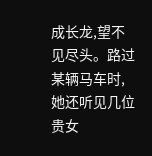成长龙,望不见尽头。路过某辆马车时,她还听见几位贵女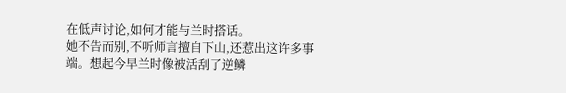在低声讨论,如何才能与兰时搭话。
她不告而别,不听师言擅自下山,还惹出这许多事端。想起今早兰时像被活刮了逆鳞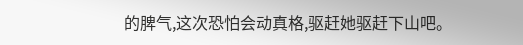的脾气,这次恐怕会动真格,驱赶她驱赶下山吧。